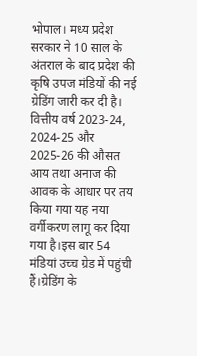भोपाल। मध्य प्रदेश सरकार ने 10 साल के अंतराल के बाद प्रदेश की कृषि उपज मंडियों की नई ग्रेडिंग जारी कर दी है। वित्तीय वर्ष 2023-24, 2024-25 और 2025-26 की औसत आय तथा अनाज की आवक के आधार पर तय किया गया यह नया वर्गीकरण लागू कर दिया गया है।इस बार 54 मंडियां उच्च ग्रेड में पहुंची हैं।ग्रेडिंग के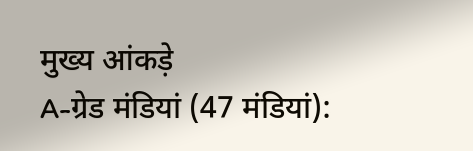मुख्य आंकड़े
A-ग्रेड मंडियां (47 मंडियां):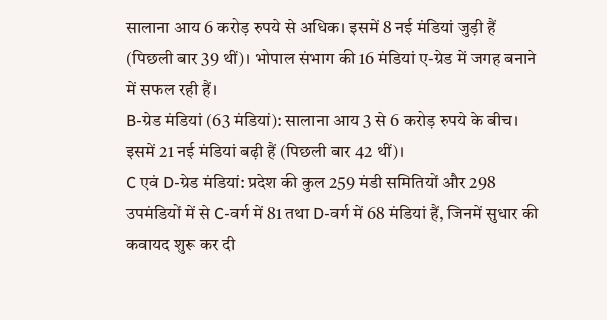सालाना आय 6 करोड़ रुपये से अधिक। इसमें 8 नई मंडियां जुड़ी हैं (पिछली बार 39 थीं)। भोपाल संभाग की 16 मंडियां ए-ग्रेड में जगह बनाने में सफल रही हैं।
B-ग्रेड मंडियां (63 मंडियां): सालाना आय 3 से 6 करोड़ रुपये के बीच। इसमें 21 नई मंडियां बढ़ी हैं (पिछली बार 42 थीं)।
C एवं D-ग्रेड मंडियां: प्रदेश की कुल 259 मंडी समितियों और 298 उपमंडियों में से C-वर्ग में 81 तथा D-वर्ग में 68 मंडियां हैं, जिनमें सुधार की कवायद शुरू कर दी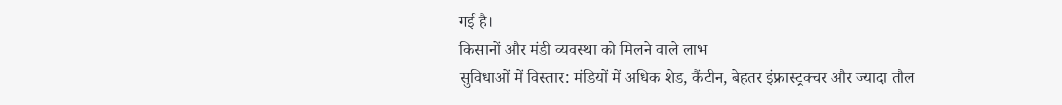गई है।
किसानों और मंडी व्यवस्था को मिलने वाले लाभ
सुविधाओं में विस्तार: मंडियों में अधिक शेड, कैंटीन, बेहतर इंफ्रास्ट्रक्चर और ज्यादा तौल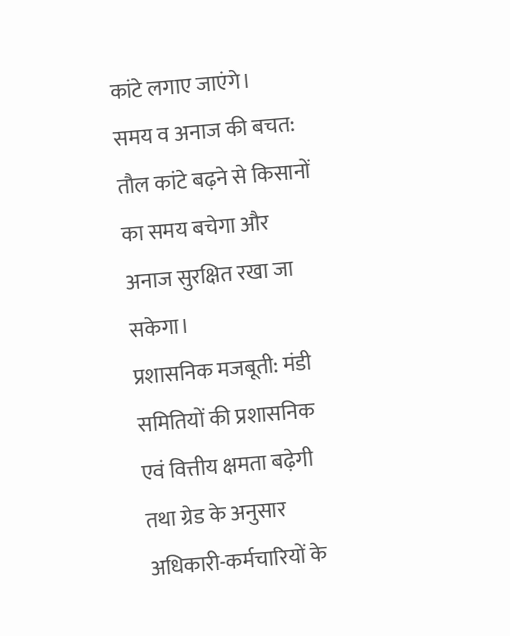कांटे लगाए जाएंगे।
समय व अनाज की बचत: तौल कांटे बढ़ने से किसानों का समय बचेगा और अनाज सुरक्षित रखा जा सकेगा।
प्रशासनिक मजबूती: मंडी समितियों की प्रशासनिक एवं वित्तीय क्षमता बढ़ेगी तथा ग्रेड के अनुसार अधिकारी-कर्मचारियों के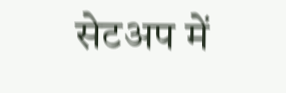सेटअप में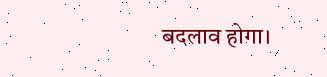बदलाव होगा।